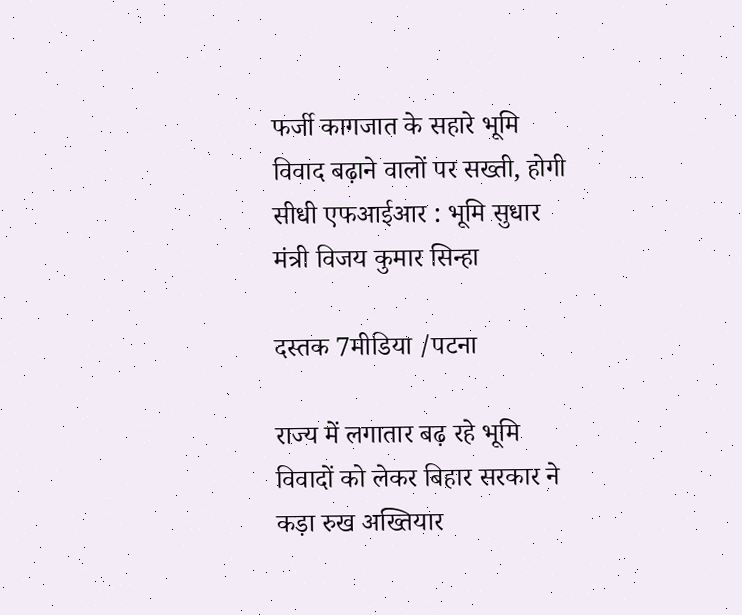फर्जी कागजात के सहारे भूमि विवाद बढ़ाने वालों पर सख्ती, होगी सीधी एफआईआर : भूमि सुधार मंत्री विजय कुमार सिन्हा

दस्तक 7मीडिया /पटना

राज्य में लगातार बढ़ रहे भूमि विवादों को लेकर बिहार सरकार ने कड़ा रुख अख्तियार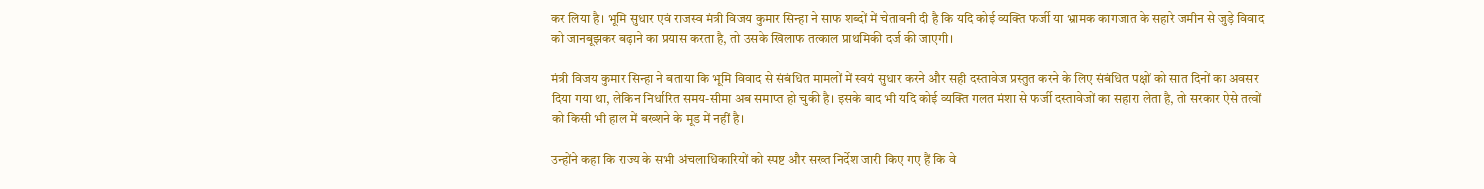कर लिया है। भूमि सुधार एवं राजस्व मंत्री विजय कुमार सिन्हा ने साफ शब्दों में चेतावनी दी है कि यदि कोई व्यक्ति फर्जी या भ्रामक कागजात के सहारे जमीन से जुड़े विवाद को जानबूझकर बढ़ाने का प्रयास करता है, तो उसके खिलाफ तत्काल प्राथमिकी दर्ज की जाएगी।

मंत्री विजय कुमार सिन्हा ने बताया कि भूमि विवाद से संबंधित मामलों में स्वयं सुधार करने और सही दस्तावेज प्रस्तुत करने के लिए संबंधित पक्षों को सात दिनों का अवसर दिया गया था, लेकिन निर्धारित समय-सीमा अब समाप्त हो चुकी है। इसके बाद भी यदि कोई व्यक्ति गलत मंशा से फर्जी दस्तावेजों का सहारा लेता है, तो सरकार ऐसे तत्वों को किसी भी हाल में बख्शने के मूड में नहीं है।

उन्होंने कहा कि राज्य के सभी अंचलाधिकारियों को स्पष्ट और सख्त निर्देश जारी किए गए हैं कि वे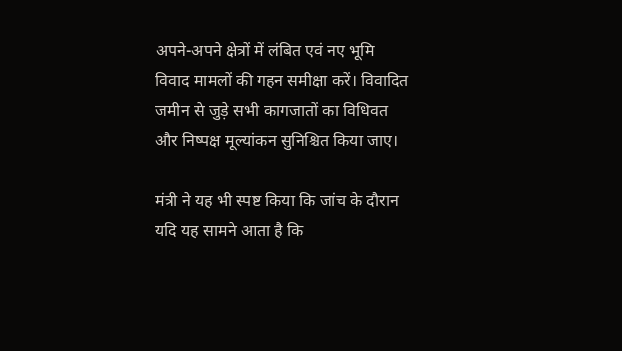अपने-अपने क्षेत्रों में लंबित एवं नए भूमि विवाद मामलों की गहन समीक्षा करें। विवादित जमीन से जुड़े सभी कागजातों का विधिवत और निष्पक्ष मूल्यांकन सुनिश्चित किया जाए।

मंत्री ने यह भी स्पष्ट किया कि जांच के दौरान यदि यह सामने आता है कि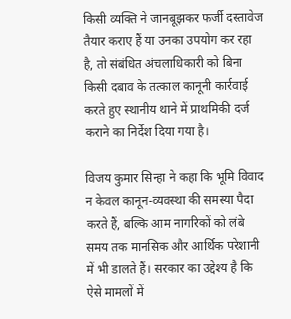किसी व्यक्ति ने जानबूझकर फर्जी दस्तावेज तैयार कराए हैं या उनका उपयोग कर रहा है, तो संबंधित अंचलाधिकारी को बिना किसी दबाव के तत्काल कानूनी कार्रवाई करते हुए स्थानीय थाने में प्राथमिकी दर्ज कराने का निर्देश दिया गया है।

विजय कुमार सिन्हा ने कहा कि भूमि विवाद न केवल कानून-व्यवस्था की समस्या पैदा करते हैं, बल्कि आम नागरिकों को लंबे समय तक मानसिक और आर्थिक परेशानी में भी डालते हैं। सरकार का उद्देश्य है कि ऐसे मामलों में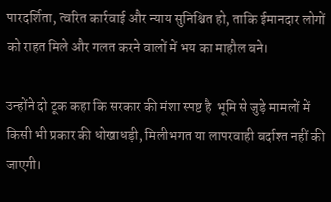पारदर्शिता, त्वरित कार्रवाई और न्याय सुनिश्चित हो, ताकि ईमानदार लोगों को राहत मिले और गलत करने वालों में भय का माहौल बने।

उन्होंने दो टूक कहा कि सरकार की मंशा स्पष्ट है  भूमि से जुड़े मामलों में किसी भी प्रकार की धोखाधड़ी, मिलीभगत या लापरवाही बर्दाश्त नहीं की जाएगी।